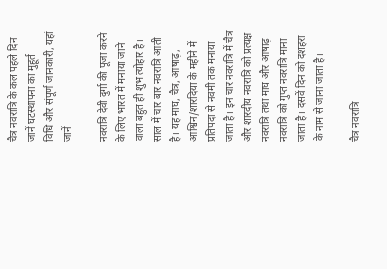चैत्र नवरात्रि के कल पहले दिन जानें घटस्थापना का मुहूर्त
विधि और संपूर्ण जानकारी, यहां जानें

नवरात्रि देवी दुर्गा की पूजा करने के लिए भारत में मनाया जाने वाला बहुत ही शुभ त्योहार है। साल में चार बार नवरात्रि आती है। यह माघ, चैत्र, आषाढ़, आश्विन/शारदिया के महीने में प्रतिपदा से नवमी तक मनाया जाता है। इन चार नवरात्रि में चैत्र और शारदीय नवरात्रि को प्रत्यक्ष नवरात्रि तथा माघ और आषाढ़ नवरात्रि को गुप्त नवरात्रि माना जाता है। दसवें दिन को दशहरा के नाम से जाना जाता है।

चैत्र नवरात्रि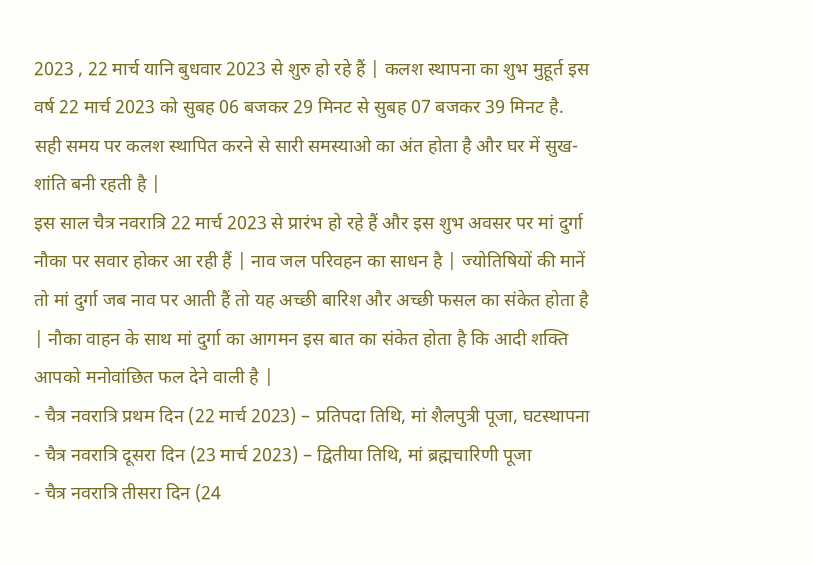2023 , 22 मार्च यानि बुधवार 2023 से शुरु हो रहे हैं | कलश स्थापना का शुभ मुहूर्त इस वर्ष 22 मार्च 2023 को सुबह 06 बजकर 29 मिनट से सुबह 07 बजकर 39 मिनट है. सही समय पर कलश स्थापित करने से सारी समस्याओ का अंत होता है और घर में सुख-शांति बनी रहती है |
इस साल चैत्र नवरात्रि 22 मार्च 2023 से प्रारंभ हो रहे हैं और इस शुभ अवसर पर मां दुर्गा नौका पर सवार होकर आ रही हैं | नाव जल परिवहन का साधन है | ज्योतिषियों की मानें तो मां दुर्गा जब नाव पर आती हैं तो यह अच्छी बारिश और अच्छी फसल का संकेत होता है | नौका वाहन के साथ मां दुर्गा का आगमन इस बात का संकेत होता है कि आदी शक्ति आपको मनोवांछित फल देने वाली है |
- चैत्र नवरात्रि प्रथम दिन (22 मार्च 2023) – प्रतिपदा तिथि, मां शैलपुत्री पूजा, घटस्थापना
- चैत्र नवरात्रि दूसरा दिन (23 मार्च 2023) – द्वितीया तिथि, मां ब्रह्मचारिणी पूजा
- चैत्र नवरात्रि तीसरा दिन (24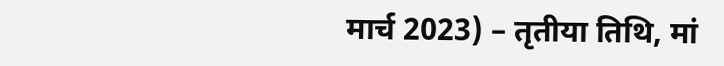मार्च 2023) – तृतीया तिथि, मां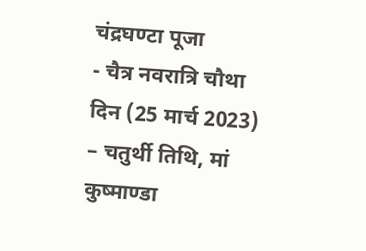चंद्रघण्टा पूजा
- चैत्र नवरात्रि चौथा दिन (25 मार्च 2023) – चतुर्थी तिथि, मां कुष्माण्डा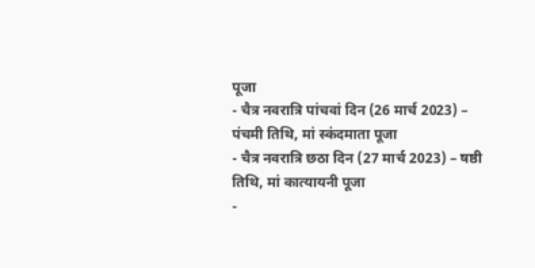पूजा
- चैत्र नवरात्रि पांचवां दिन (26 मार्च 2023) – पंचमी तिथि, मां स्कंदमाता पूजा
- चैत्र नवरात्रि छठा दिन (27 मार्च 2023) – षष्ठी तिथि, मां कात्यायनी पूजा
-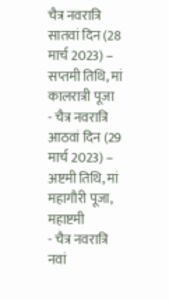चैत्र नवरात्रि सातवां दिन (28 मार्च 2023) – सप्तमी तिथि, मां कालरात्री पूजा
- चैत्र नवरात्रि आठवां दिन (29 मार्च 2023) – अष्टमी तिथि, मां महागौरी पूजा, महाष्टमी
- चैत्र नवरात्रि नवां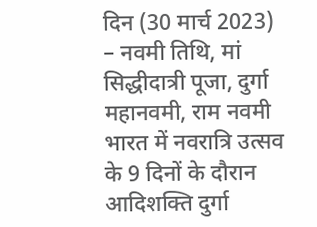दिन (30 मार्च 2023) – नवमी तिथि, मां सिद्धीदात्री पूजा, दुर्गा महानवमी, राम नवमी
भारत में नवरात्रि उत्सव के 9 दिनों के दौरान आदिशक्ति दुर्गा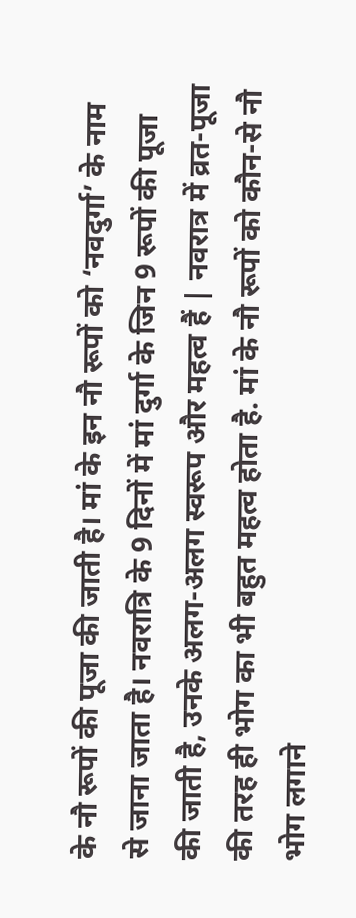के नौ रूपों की पूजा की जाती है। मां के इन नौ रूपों को ‘नवदुर्गा’ के नाम से जाना जाता है। नवरात्रि के 9 दिनों में मां दुर्गा के जिन 9 रूपों की पूजा की जाती है, उनके अलग-अलग स्वरूप और महत्व हैं | नवरात्र में व्रत-पूजा की तरह ही भोग का भी बहुत महत्व होता है. मां के नौ रूपों को कौन-से नौ भोग लगाने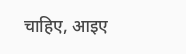चाहिए, आइए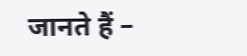जानते हैं –